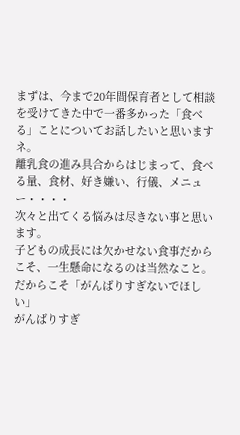まずは、今まで20年間保育者として相談を受けてきた中で一番多かった「食べる」ことについてお話したいと思いますネ。
離乳食の進み具合からはじまって、食べる量、食材、好き嫌い、行儀、メニュー・・・・
次々と出てくる悩みは尽きない事と思います。
子どもの成長には欠かせない食事だからこそ、一生懸命になるのは当然なこと。
だからこそ「がんばりすぎないでほしい」
がんばりすぎ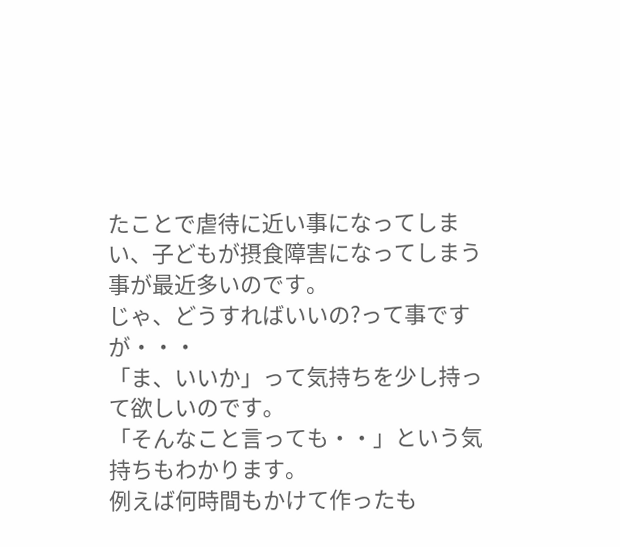たことで虐待に近い事になってしまい、子どもが摂食障害になってしまう事が最近多いのです。
じゃ、どうすればいいの?って事ですが・・・
「ま、いいか」って気持ちを少し持って欲しいのです。
「そんなこと言っても・・」という気持ちもわかります。
例えば何時間もかけて作ったも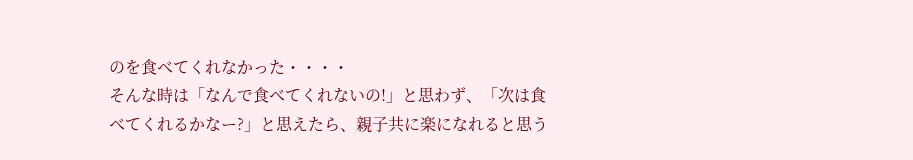のを食べてくれなかった・・・・
そんな時は「なんで食べてくれないの!」と思わず、「次は食べてくれるかなー?」と思えたら、親子共に楽になれると思う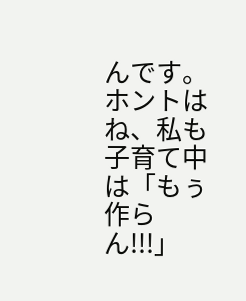んです。
ホントはね、私も子育て中は「もぅ作らん!!!」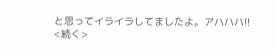と思ってイライラしてましたよ。アハハハ!!
<続く>